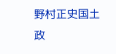野村正史国土政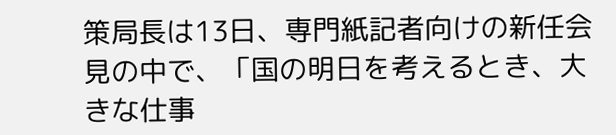策局長は13日、専門紙記者向けの新任会見の中で、「国の明日を考えるとき、大きな仕事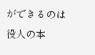ができるのは役人の本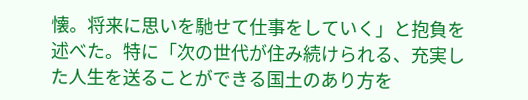懐。将来に思いを馳せて仕事をしていく」と抱負を述べた。特に「次の世代が住み続けられる、充実した人生を送ることができる国土のあり方を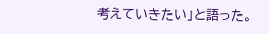考えていきたい」と語った。